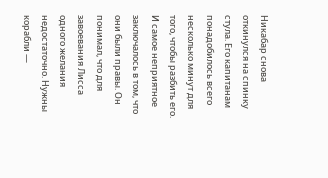Никабар снова откинулся на спинку стула. Его капитанам понадобилось всего несколько минут для того, чтобы разбить его. И самое неприятное заключалось в том, что они были правы. Он понимал, что для завоевания Лисса одного желания недостаточно. Нужны корабли —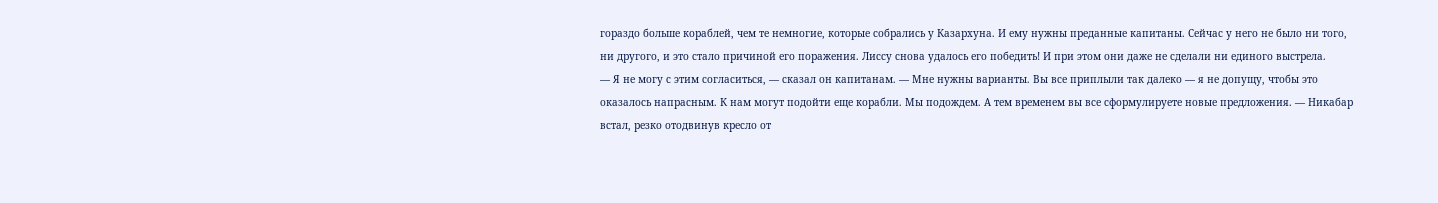гораздо больше кораблей, чем те немногие, которые собрались у Казархуна. И ему нужны преданные капитаны. Сейчас у него не было ни того, ни другого, и это стало причиной его поражения. Лиссу снова удалось его победить! И при этом они даже не сделали ни единого выстрела.
— Я не могу с этим согласиться, — сказал он капитанам. — Мне нужны варианты. Вы все приплыли так далеко — я не допущу, чтобы это оказалось напрасным. К нам могут подойти еще корабли. Мы подождем. А тем временем вы все сформулируете новые предложения. — Никабар встал, резко отодвинув кресло от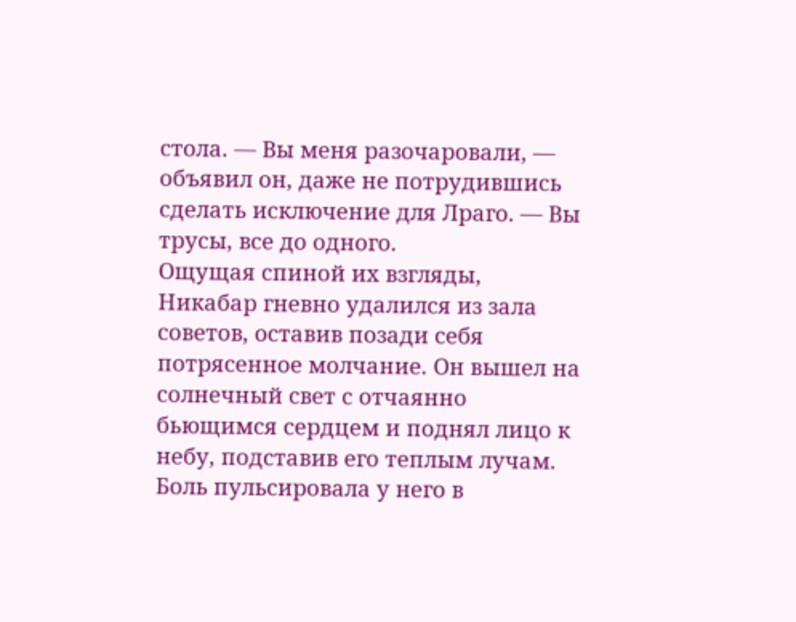стола. — Вы меня разочаровали, — объявил он, даже не потрудившись сделать исключение для Лраго. — Вы трусы, все до одного.
Ощущая спиной их взгляды, Никабар гневно удалился из зала советов, оставив позади себя потрясенное молчание. Он вышел на солнечный свет с отчаянно бьющимся сердцем и поднял лицо к небу, подставив его теплым лучам. Боль пульсировала у него в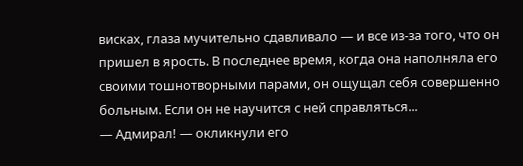висках, глаза мучительно сдавливало — и все из-за того, что он пришел в ярость. В последнее время, когда она наполняла его своими тошнотворными парами, он ощущал себя совершенно больным. Если он не научится с ней справляться...
— Адмирал! — окликнули его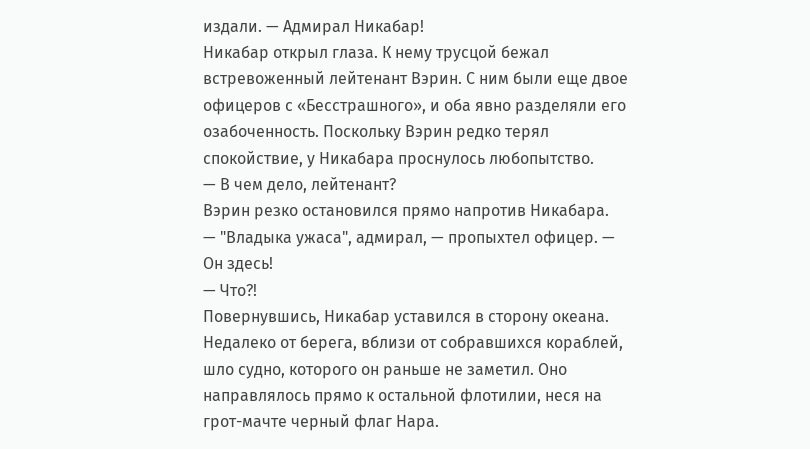издали. — Адмирал Никабар!
Никабар открыл глаза. К нему трусцой бежал встревоженный лейтенант Вэрин. С ним были еще двое офицеров с «Бесстрашного», и оба явно разделяли его озабоченность. Поскольку Вэрин редко терял спокойствие, у Никабара проснулось любопытство.
— В чем дело, лейтенант?
Вэрин резко остановился прямо напротив Никабара.
— "Владыка ужаса", адмирал, — пропыхтел офицер. — Он здесь!
— Что?!
Повернувшись, Никабар уставился в сторону океана. Недалеко от берега, вблизи от собравшихся кораблей, шло судно, которого он раньше не заметил. Оно направлялось прямо к остальной флотилии, неся на грот-мачте черный флаг Нара.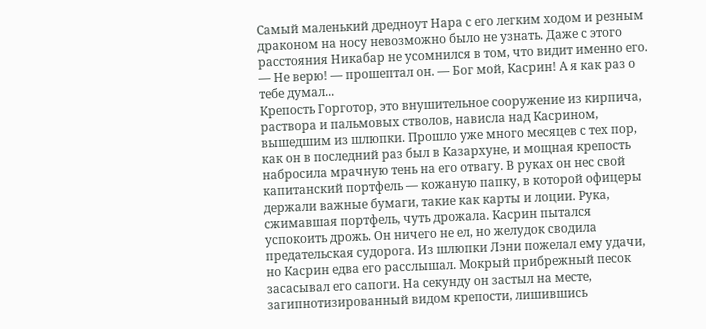Самый маленький дредноут Нара с его легким ходом и резным драконом на носу невозможно было не узнать. Даже с этого расстояния Никабар не усомнился в том, что видит именно его.
— Не верю! — прошептал он. — Бог мой, Касрин! А я как раз о тебе думал...
Крепость Горготор, это внушительное сооружение из кирпича, раствора и пальмовых стволов, нависла над Касрином, вышедшим из шлюпки. Прошло уже много месяцев с тех пор, как он в последний раз был в Казархуне, и мощная крепость набросила мрачную тень на его отвагу. В руках он нес свой капитанский портфель — кожаную папку, в которой офицеры держали важные бумаги, такие как карты и лоции. Рука, сжимавшая портфель, чуть дрожала. Касрин пытался успокоить дрожь. Он ничего не ел, но желудок сводила предательская судорога. Из шлюпки Лэни пожелал ему удачи, но Касрин едва его расслышал. Мокрый прибрежный песок засасывал его сапоги. На секунду он застыл на месте, загипнотизированный видом крепости, лишившись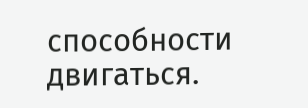способности двигаться.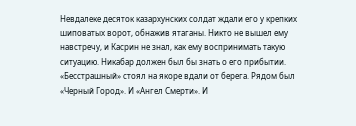Невдалеке десяток казархунских солдат ждали его у крепких шиповатых ворот, обнажив ятаганы. Никто не вышел ему навстречу, и Касрин не знал, как ему воспринимать такую ситуацию. Никабар должен был бы знать о его прибытии. «Бесстрашный» стоял на якоре вдали от берега. Рядом был «Черный Город». И «Ангел Смерти». И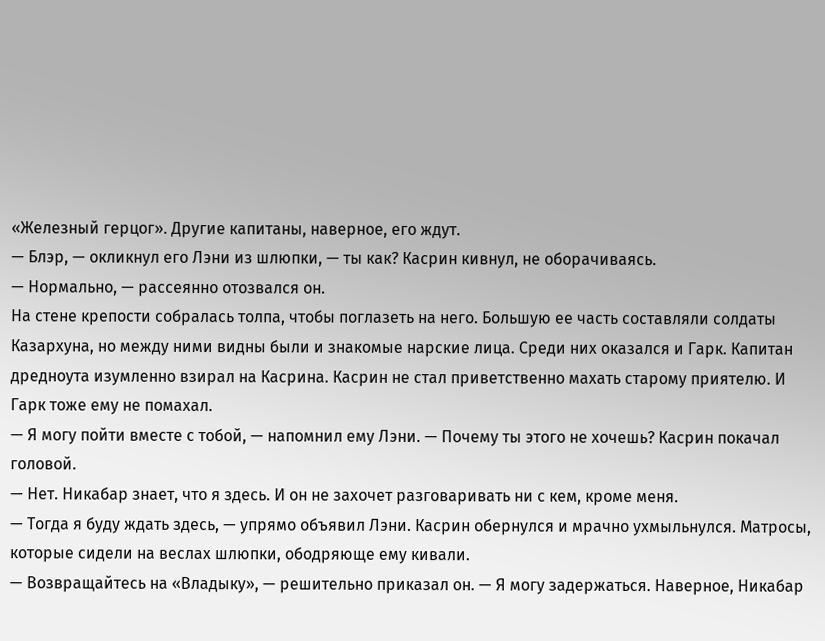«Железный герцог». Другие капитаны, наверное, его ждут.
— Блэр, — окликнул его Лэни из шлюпки, — ты как? Касрин кивнул, не оборачиваясь.
— Нормально, — рассеянно отозвался он.
На стене крепости собралась толпа, чтобы поглазеть на него. Большую ее часть составляли солдаты Казархуна, но между ними видны были и знакомые нарские лица. Среди них оказался и Гарк. Капитан дредноута изумленно взирал на Касрина. Касрин не стал приветственно махать старому приятелю. И Гарк тоже ему не помахал.
— Я могу пойти вместе с тобой, — напомнил ему Лэни. — Почему ты этого не хочешь? Касрин покачал головой.
— Нет. Никабар знает, что я здесь. И он не захочет разговаривать ни с кем, кроме меня.
— Тогда я буду ждать здесь, — упрямо объявил Лэни. Касрин обернулся и мрачно ухмыльнулся. Матросы, которые сидели на веслах шлюпки, ободряюще ему кивали.
— Возвращайтесь на «Владыку», — решительно приказал он. — Я могу задержаться. Наверное, Никабар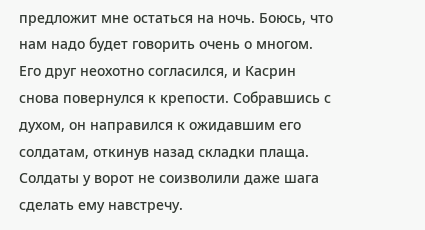предложит мне остаться на ночь. Боюсь, что нам надо будет говорить очень о многом.
Его друг неохотно согласился, и Касрин снова повернулся к крепости. Собравшись с духом, он направился к ожидавшим его солдатам, откинув назад складки плаща. Солдаты у ворот не соизволили даже шага сделать ему навстречу.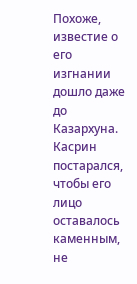Похоже, известие о его изгнании дошло даже до Казархуна. Касрин постарался, чтобы его лицо оставалось каменным, не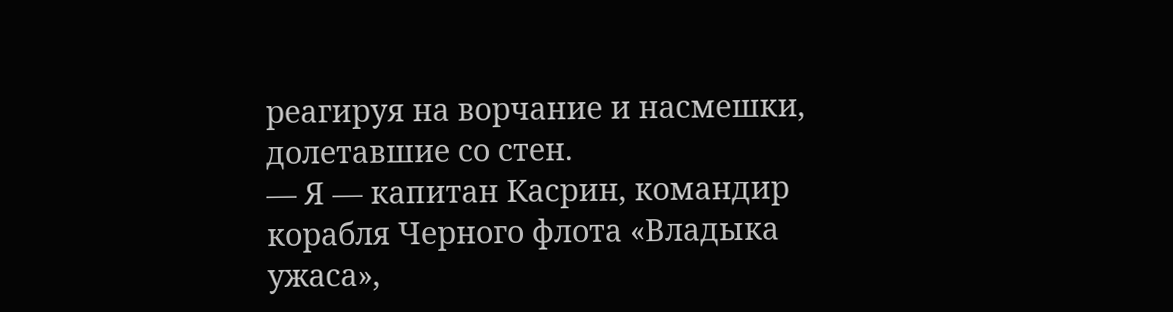реагируя на ворчание и насмешки, долетавшие со стен.
— Я — капитан Касрин, командир корабля Черного флота «Владыка ужаса»,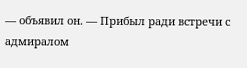— объявил он. — Прибыл ради встречи с адмиралом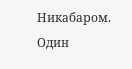Никабаром.
Один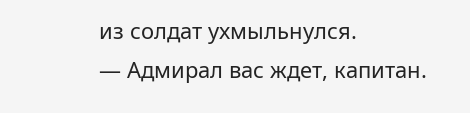из солдат ухмыльнулся.
— Адмирал вас ждет, капитан.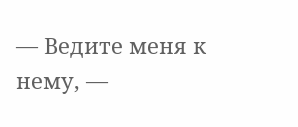— Ведите меня к нему, —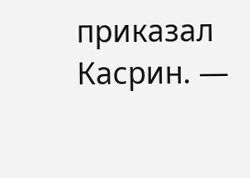приказал Касрин. —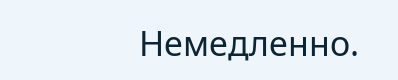Немедленно.